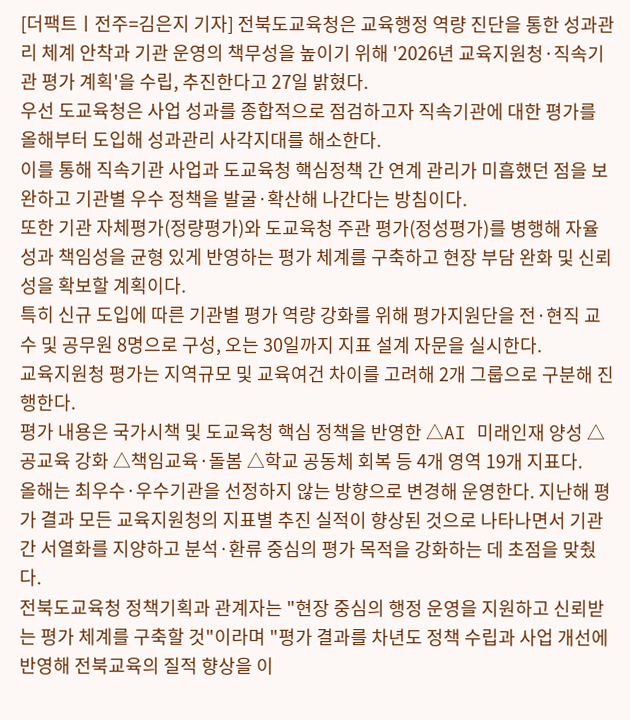[더팩트ㅣ전주=김은지 기자] 전북도교육청은 교육행정 역량 진단을 통한 성과관리 체계 안착과 기관 운영의 책무성을 높이기 위해 '2026년 교육지원청·직속기관 평가 계획'을 수립, 추진한다고 27일 밝혔다.
우선 도교육청은 사업 성과를 종합적으로 점검하고자 직속기관에 대한 평가를 올해부터 도입해 성과관리 사각지대를 해소한다.
이를 통해 직속기관 사업과 도교육청 핵심정책 간 연계 관리가 미흡했던 점을 보완하고 기관별 우수 정책을 발굴·확산해 나간다는 방침이다.
또한 기관 자체평가(정량평가)와 도교육청 주관 평가(정성평가)를 병행해 자율성과 책임성을 균형 있게 반영하는 평가 체계를 구축하고 현장 부담 완화 및 신뢰성을 확보할 계획이다.
특히 신규 도입에 따른 기관별 평가 역량 강화를 위해 평가지원단을 전·현직 교수 및 공무원 8명으로 구성, 오는 30일까지 지표 설계 자문을 실시한다.
교육지원청 평가는 지역규모 및 교육여건 차이를 고려해 2개 그룹으로 구분해 진행한다.
평가 내용은 국가시책 및 도교육청 핵심 정책을 반영한 △AI 미래인재 양성 △공교육 강화 △책임교육·돌봄 △학교 공동체 회복 등 4개 영역 19개 지표다.
올해는 최우수·우수기관을 선정하지 않는 방향으로 변경해 운영한다. 지난해 평가 결과 모든 교육지원청의 지표별 추진 실적이 향상된 것으로 나타나면서 기관 간 서열화를 지양하고 분석·환류 중심의 평가 목적을 강화하는 데 초점을 맞췄다.
전북도교육청 정책기획과 관계자는 "현장 중심의 행정 운영을 지원하고 신뢰받는 평가 체계를 구축할 것"이라며 "평가 결과를 차년도 정책 수립과 사업 개선에 반영해 전북교육의 질적 향상을 이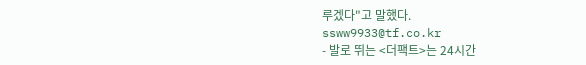루겠다"고 말했다.
ssww9933@tf.co.kr
- 발로 뛰는 <더팩트>는 24시간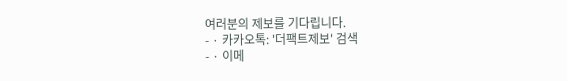여러분의 제보를 기다립니다.
- · 카카오톡: '더팩트제보' 검색
- · 이메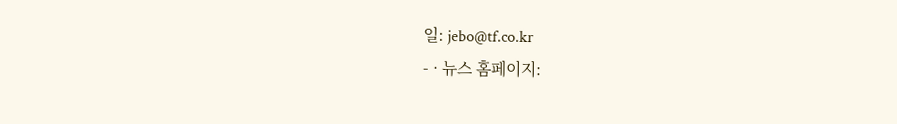일: jebo@tf.co.kr
- · 뉴스 홈페이지: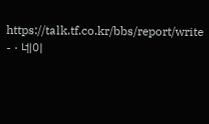https://talk.tf.co.kr/bbs/report/write
- · 네이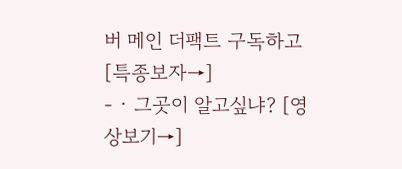버 메인 더팩트 구독하고 [특종보자→]
- · 그곳이 알고싶냐? [영상보기→]